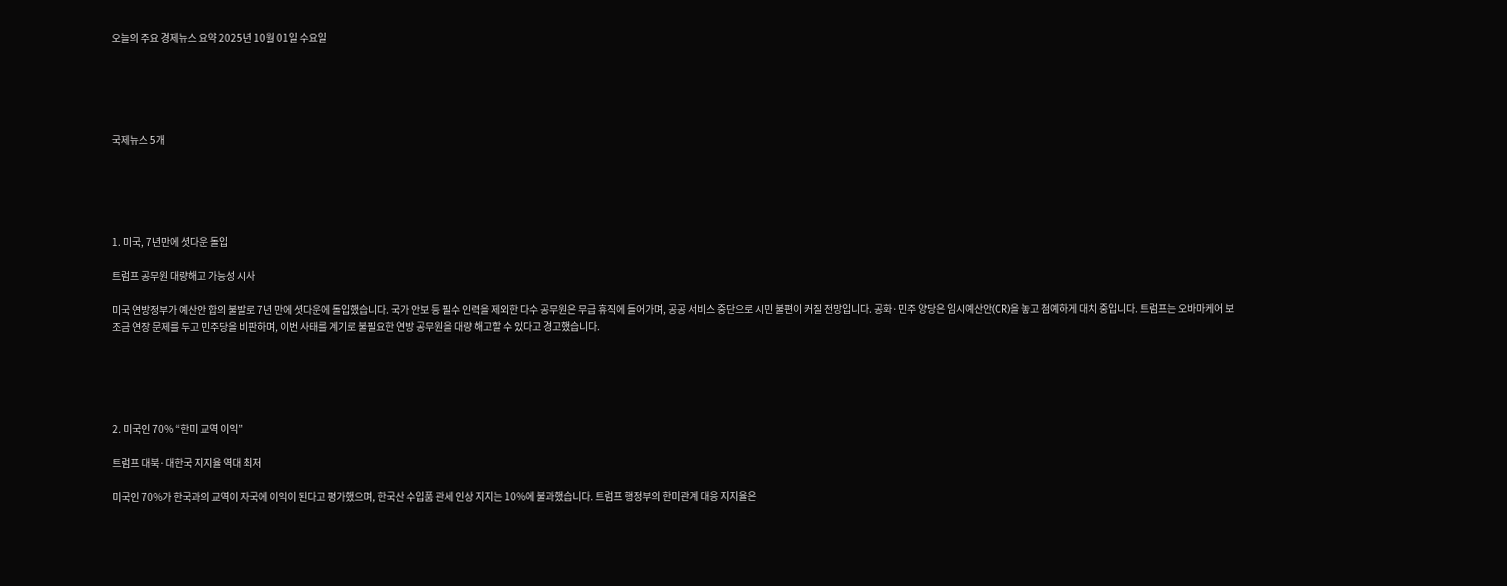오늘의 주요 경제뉴스 요약 2025년 10월 01일 수요일





국제뉴스 5개





1. 미국, 7년만에 셧다운 돌입

트럼프 공무원 대량해고 가능성 시사

미국 연방정부가 예산안 합의 불발로 7년 만에 셧다운에 돌입했습니다. 국가 안보 등 필수 인력을 제외한 다수 공무원은 무급 휴직에 들어가며, 공공 서비스 중단으로 시민 불편이 커질 전망입니다. 공화·민주 양당은 임시예산안(CR)을 놓고 첨예하게 대치 중입니다. 트럼프는 오바마케어 보조금 연장 문제를 두고 민주당을 비판하며, 이번 사태를 계기로 불필요한 연방 공무원을 대량 해고할 수 있다고 경고했습니다.





2. 미국인 70% “한미 교역 이익”

트럼프 대북·대한국 지지율 역대 최저

미국인 70%가 한국과의 교역이 자국에 이익이 된다고 평가했으며, 한국산 수입품 관세 인상 지지는 10%에 불과했습니다. 트럼프 행정부의 한미관계 대응 지지율은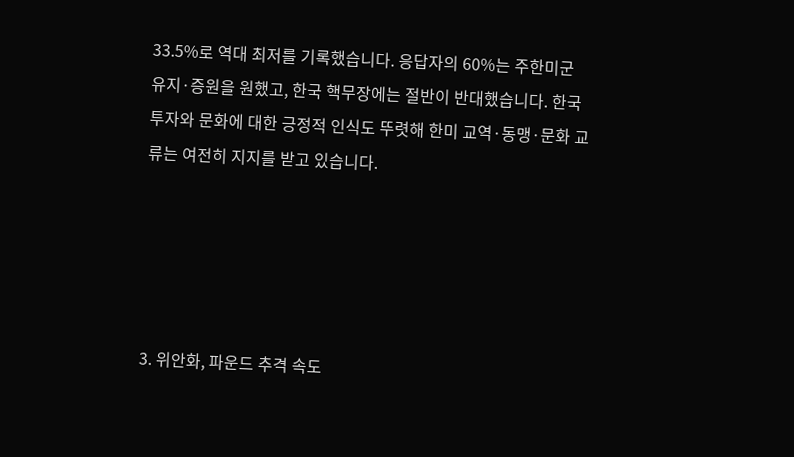33.5%로 역대 최저를 기록했습니다. 응답자의 60%는 주한미군 유지·증원을 원했고, 한국 핵무장에는 절반이 반대했습니다. 한국 투자와 문화에 대한 긍정적 인식도 뚜렷해 한미 교역·동맹·문화 교류는 여전히 지지를 받고 있습니다.





3. 위안화, 파운드 추격 속도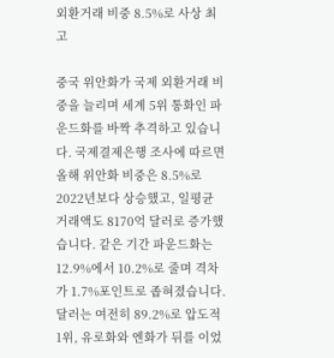외환거래 비중 8.5%로 사상 최고

중국 위안화가 국제 외환거래 비중을 늘리며 세계 5위 통화인 파운드화를 바짝 추격하고 있습니다. 국제결제은행 조사에 따르면 올해 위안화 비중은 8.5%로 2022년보다 상승했고, 일평균 거래액도 8170억 달러로 증가했습니다. 같은 기간 파운드화는 12.9%에서 10.2%로 줄며 격차가 1.7%포인트로 좁혀졌습니다. 달러는 여전히 89.2%로 압도적 1위, 유로화와 엔화가 뒤를 이었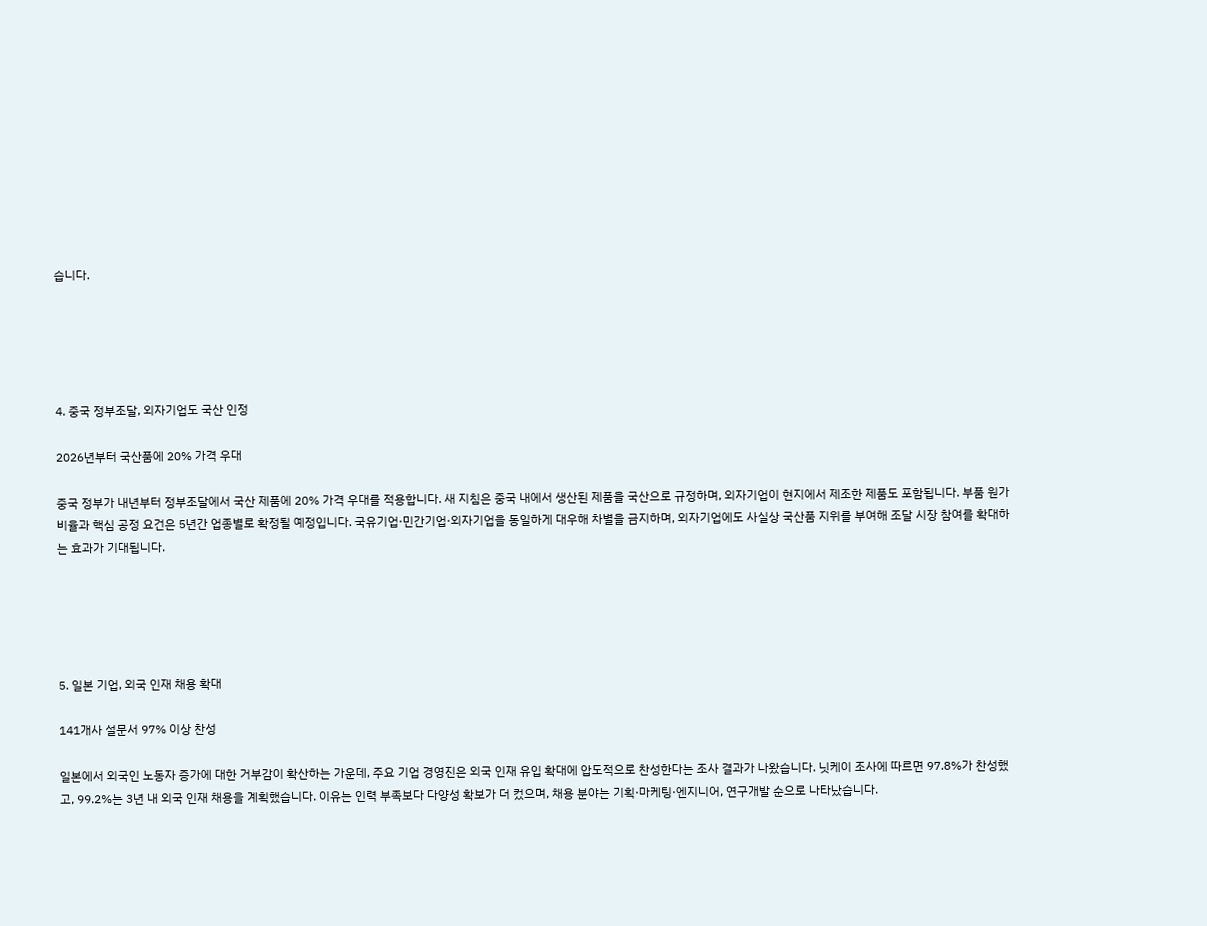습니다.





4. 중국 정부조달, 외자기업도 국산 인정

2026년부터 국산품에 20% 가격 우대

중국 정부가 내년부터 정부조달에서 국산 제품에 20% 가격 우대를 적용합니다. 새 지침은 중국 내에서 생산된 제품을 국산으로 규정하며, 외자기업이 현지에서 제조한 제품도 포함됩니다. 부품 원가 비율과 핵심 공정 요건은 5년간 업종별로 확정될 예정입니다. 국유기업·민간기업·외자기업을 동일하게 대우해 차별을 금지하며, 외자기업에도 사실상 국산품 지위를 부여해 조달 시장 참여를 확대하는 효과가 기대됩니다.





5. 일본 기업, 외국 인재 채용 확대

141개사 설문서 97% 이상 찬성

일본에서 외국인 노동자 증가에 대한 거부감이 확산하는 가운데, 주요 기업 경영진은 외국 인재 유입 확대에 압도적으로 찬성한다는 조사 결과가 나왔습니다. 닛케이 조사에 따르면 97.8%가 찬성했고, 99.2%는 3년 내 외국 인재 채용을 계획했습니다. 이유는 인력 부족보다 다양성 확보가 더 컸으며, 채용 분야는 기획·마케팅·엔지니어, 연구개발 순으로 나타났습니다.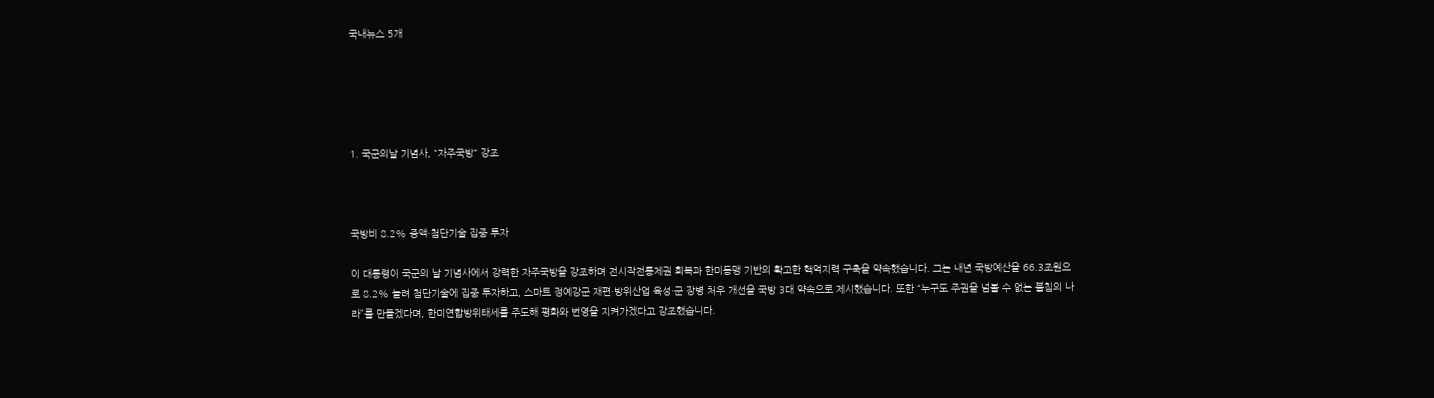국내뉴스 5개





1. 국군의날 기념사, "자주국방" 강조



국방비 8.2% 증액·첨단기술 집중 투자

이 대통령이 국군의 날 기념사에서 강력한 자주국방을 강조하며 전시작전통제권 회복과 한미동맹 기반의 확고한 핵억지력 구축을 약속했습니다. 그는 내년 국방예산을 66.3조원으로 8.2% 늘려 첨단기술에 집중 투자하고, 스마트 정예강군 재편·방위산업 육성·군 장병 처우 개선을 국방 3대 약속으로 제시했습니다. 또한 “누구도 주권을 넘볼 수 없는 불침의 나라”를 만들겠다며, 한미연합방위태세를 주도해 평화와 번영을 지켜가겠다고 강조했습니다.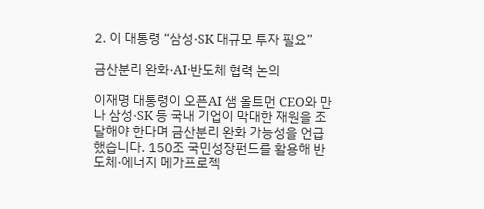2. 이 대통령 “삼성·SK 대규모 투자 필요”

금산분리 완화·AI·반도체 협력 논의

이재명 대통령이 오픈AI 샘 올트먼 CEO와 만나 삼성·SK 등 국내 기업이 막대한 재원을 조달해야 한다며 금산분리 완화 가능성을 언급했습니다. 150조 국민성장펀드를 활용해 반도체·에너지 메가프로젝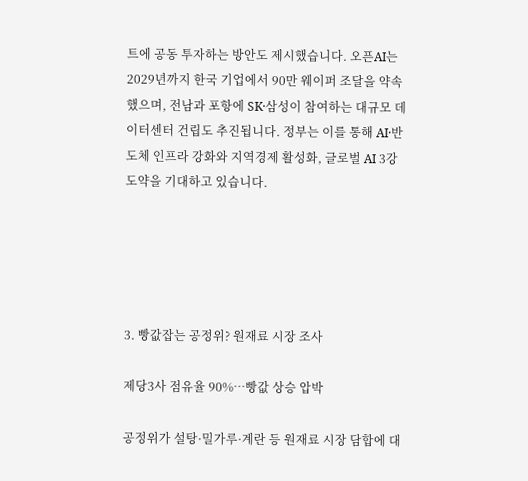트에 공동 투자하는 방안도 제시했습니다. 오픈AI는 2029년까지 한국 기업에서 90만 웨이퍼 조달을 약속했으며, 전남과 포항에 SK·삼성이 참여하는 대규모 데이터센터 건립도 추진됩니다. 정부는 이를 통해 AI·반도체 인프라 강화와 지역경제 활성화, 글로벌 AI 3강 도약을 기대하고 있습니다.





3. 빵값잡는 공정위? 원재료 시장 조사

제당3사 점유율 90%…빵값 상승 압박

공정위가 설탕·밀가루·계란 등 원재료 시장 담합에 대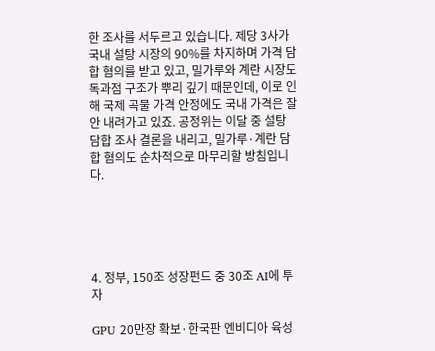한 조사를 서두르고 있습니다. 제당 3사가 국내 설탕 시장의 90%를 차지하며 가격 담합 혐의를 받고 있고, 밀가루와 계란 시장도 독과점 구조가 뿌리 깊기 때문인데, 이로 인해 국제 곡물 가격 안정에도 국내 가격은 잘 안 내려가고 있죠. 공정위는 이달 중 설탕 담합 조사 결론을 내리고, 밀가루·계란 담합 혐의도 순차적으로 마무리할 방침입니다.





4. 정부, 150조 성장펀드 중 30조 AI에 투자

GPU 20만장 확보·한국판 엔비디아 육성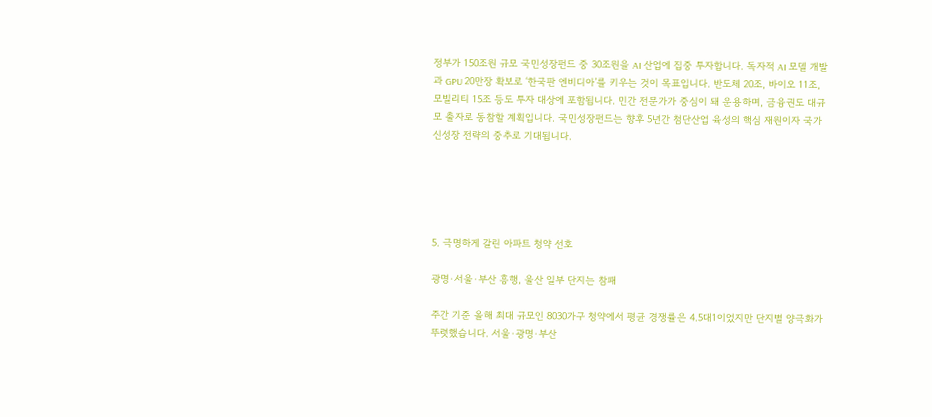정부가 150조원 규모 국민성장펀드 중 30조원을 AI 산업에 집중 투자합니다. 독자적 AI 모델 개발과 GPU 20만장 확보로 ‘한국판 엔비디아’를 키우는 것이 목표입니다. 반도체 20조, 바이오 11조, 모빌리티 15조 등도 투자 대상에 포함됩니다. 민간 전문가가 중심이 돼 운용하며, 금융권도 대규모 출자로 동참할 계획입니다. 국민성장펀드는 향후 5년간 첨단산업 육성의 핵심 재원이자 국가 신성장 전략의 중추로 기대됩니다.





5. 극명하게 갈린 아파트 청약 선호

광명·서울·부산 흥행, 울산 일부 단지는 참패

주간 기준 올해 최대 규모인 8030가구 청약에서 평균 경쟁률은 4.5대1이었지만 단지별 양극화가 뚜렷했습니다. 서울·광명·부산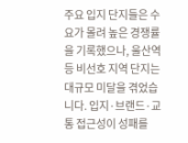주요 입지 단지들은 수요가 몰려 높은 경쟁률을 기록했으나, 울산역 등 비선호 지역 단지는 대규모 미달을 겪었습니다. 입지·브랜드·교통 접근성이 성패를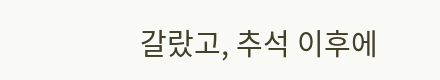갈랐고, 추석 이후에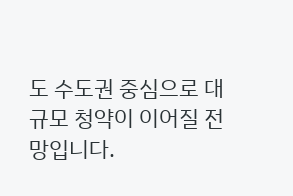도 수도권 중심으로 대규모 청약이 이어질 전망입니다.